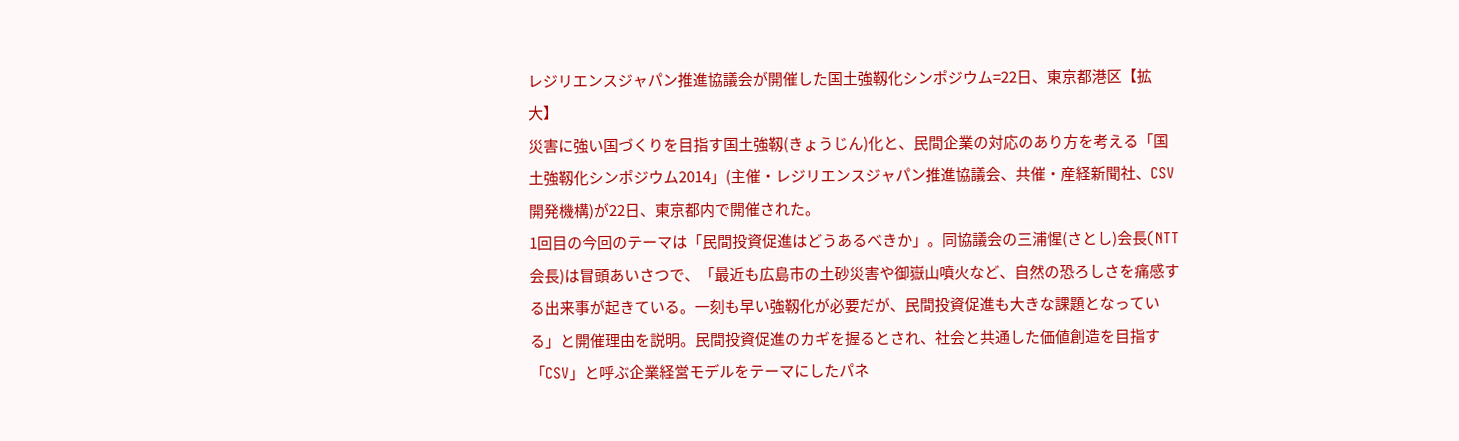レジリエンスジャパン推進協議会が開催した国土強靱化シンポジウム=22日、東京都港区【拡大】
災害に強い国づくりを目指す国土強靱(きょうじん)化と、民間企業の対応のあり方を考える「国土強靱化シンポジウム2014」(主催・レジリエンスジャパン推進協議会、共催・産経新聞社、CSV開発機構)が22日、東京都内で開催された。
1回目の今回のテーマは「民間投資促進はどうあるべきか」。同協議会の三浦惺(さとし)会長(NTT会長)は冒頭あいさつで、「最近も広島市の土砂災害や御嶽山噴火など、自然の恐ろしさを痛感する出来事が起きている。一刻も早い強靱化が必要だが、民間投資促進も大きな課題となっている」と開催理由を説明。民間投資促進のカギを握るとされ、社会と共通した価値創造を目指す「CSV」と呼ぶ企業経営モデルをテーマにしたパネ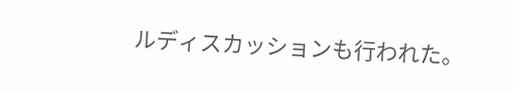ルディスカッションも行われた。